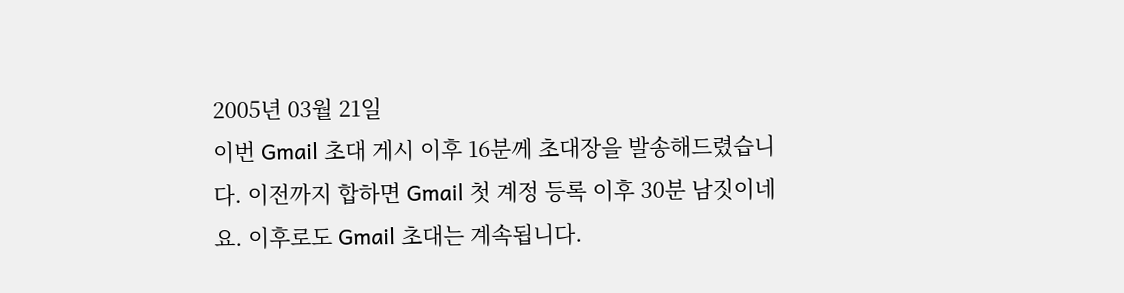2005년 03월 21일
이번 Gmail 초대 게시 이후 16분께 초대장을 발송해드렸습니다. 이전까지 합하면 Gmail 첫 계정 등록 이후 30분 남짓이네요. 이후로도 Gmail 초대는 계속됩니다.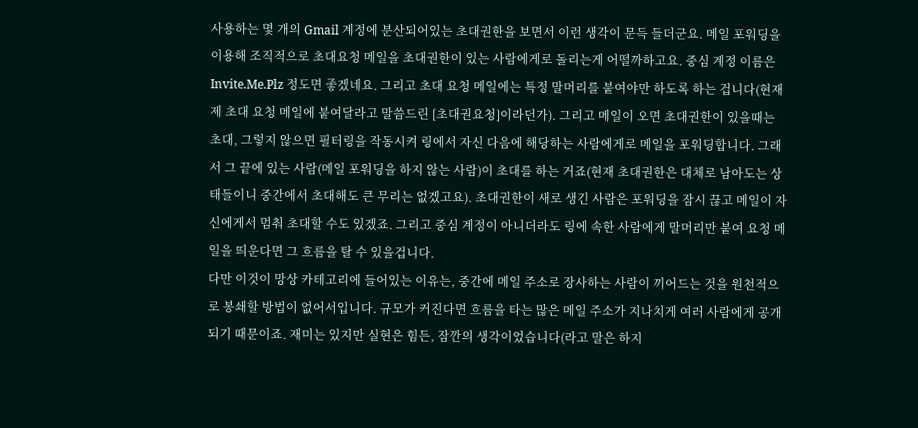사용하는 몇 개의 Gmail 계정에 분산되어있는 초대권한을 보면서 이런 생각이 문득 들더군요. 메일 포워딩을 이용해 조직적으로 초대요청 메일을 초대권한이 있는 사람에게로 돌리는게 어떨까하고요. 중심 계정 이름은 Invite.Me.Plz 정도면 좋겠네요. 그리고 초대 요청 메일에는 특정 말머리를 붙여야만 하도록 하는 겁니다(현재 제 초대 요청 메일에 붙여달라고 말씀드린 [초대권요청]이라던가). 그리고 메일이 오면 초대권한이 있을때는 초대, 그렇지 않으면 필터링을 작동시켜 링에서 자신 다음에 해당하는 사람에게로 메일을 포워딩합니다. 그래서 그 끝에 있는 사람(메일 포워딩을 하지 않는 사람)이 초대를 하는 거죠(현재 초대권한은 대체로 남아도는 상태들이니 중간에서 초대해도 큰 무리는 없겠고요). 초대권한이 새로 생긴 사람은 포워딩을 잠시 끊고 메일이 자신에게서 멈춰 초대할 수도 있겠죠. 그리고 중심 계정이 아니더라도 링에 속한 사람에게 말머리만 붙여 요청 메일을 띄운다면 그 흐름을 탈 수 있을겁니다.
다만 이것이 망상 카테고리에 들어있는 이유는, 중간에 메일 주소로 장사하는 사람이 끼어드는 것을 원천적으로 봉쇄할 방법이 없어서입니다. 규모가 커진다면 흐름을 타는 많은 메일 주소가 지나치게 여러 사람에게 공개되기 때문이죠. 재미는 있지만 실현은 힘든, 잠깐의 생각이었습니다(라고 말은 하지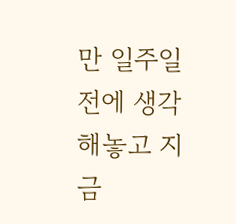만 일주일 전에 생각해놓고 지금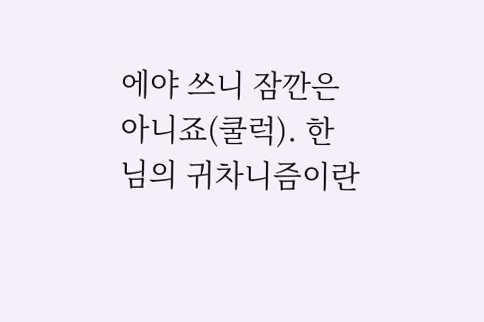에야 쓰니 잠깐은 아니죠(쿨럭). 한님의 귀차니즘이란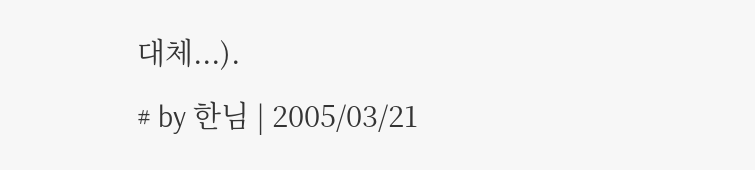대체...).
# by 한님 | 2005/03/21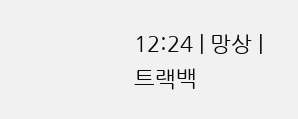12:24 | 망상 | 트랙백